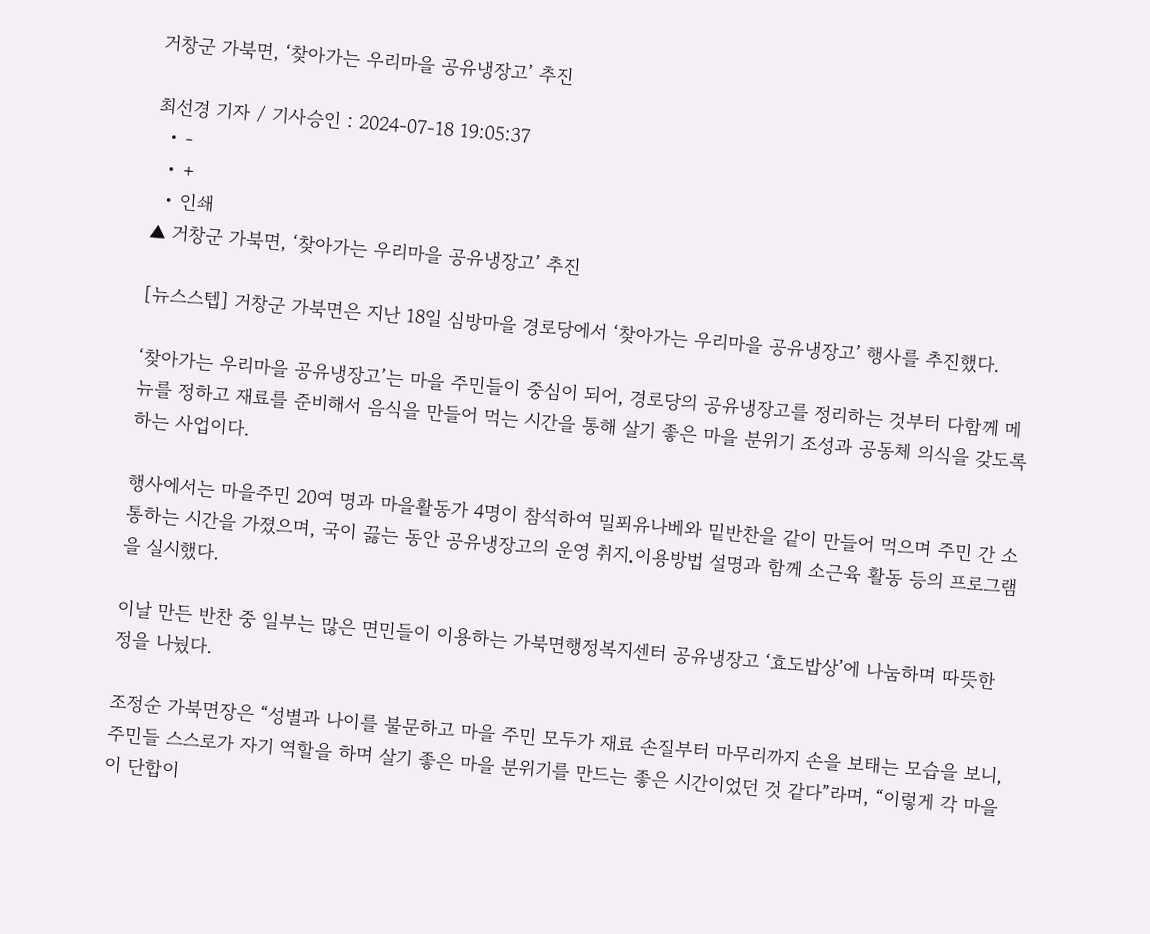거창군 가북면, ‘찾아가는 우리마을 공유냉장고’ 추진

최선경 기자 / 기사승인 : 2024-07-18 19:05:37
  • -
  • +
  • 인쇄
▲ 거창군 가북면, ‘찾아가는 우리마을 공유냉장고’ 추진

[뉴스스텝] 거창군 가북면은 지난 18일 심방마을 경로당에서 ‘찾아가는 우리마을 공유냉장고’ 행사를 추진했다.

‘찾아가는 우리마을 공유냉장고’는 마을 주민들이 중심이 되어, 경로당의 공유냉장고를 정리하는 것부터 다함께 메뉴를 정하고 재료를 준비해서 음식을 만들어 먹는 시간을 통해 살기 좋은 마을 분위기 조성과 공동체 의식을 갖도록 하는 사업이다.

행사에서는 마을주민 20여 명과 마을활동가 4명이 참석하여 밀푀유나베와 밑반찬을 같이 만들어 먹으며 주민 간 소통하는 시간을 가졌으며, 국이 끓는 동안 공유냉장고의 운영 취지․이용방법 설명과 함께 소근육 활동 등의 프로그램을 실시했다.

이날 만든 반찬 중 일부는 많은 면민들이 이용하는 가북면행정복지센터 공유냉장고 ‘효도밥상’에 나눔하며 따뜻한 정을 나눴다.

조정순 가북면장은 “성별과 나이를 불문하고 마을 주민 모두가 재료 손질부터 마무리까지 손을 보태는 모습을 보니, 주민들 스스로가 자기 역할을 하며 살기 좋은 마을 분위기를 만드는 좋은 시간이었던 것 같다”라며, “이렇게 각 마을이 단합이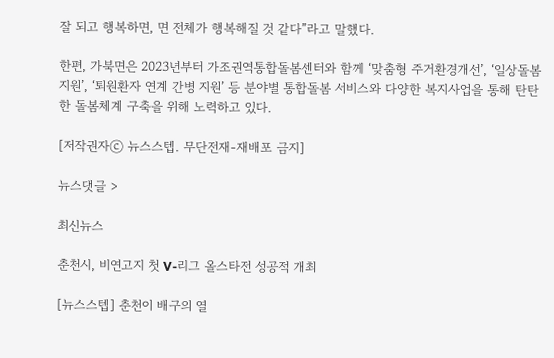잘 되고 행복하면, 면 전체가 행복해질 것 같다”라고 말했다.

한편, 가북면은 2023년부터 가조권역통합돌봄센터와 함께 ‘맞춤형 주거환경개선’, ‘일상돌봄지원’, ‘퇴원환자 연계 간병 지원’ 등 분야별 통합돌봄 서비스와 다양한 복지사업을 통해 탄탄한 돌봄체계 구축을 위해 노력하고 있다.

[저작권자ⓒ 뉴스스텝. 무단전재-재배포 금지]

뉴스댓글 >

최신뉴스

춘천시, 비연고지 첫 V-리그 올스타전 성공적 개최

[뉴스스텝] 춘천이 배구의 열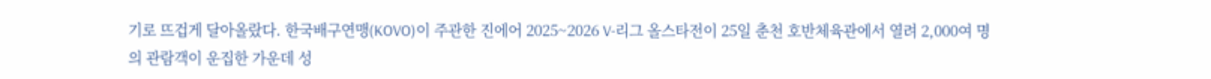기로 뜨겁게 달아올랐다. 한국배구연맹(KOVO)이 주관한 진에어 2025~2026 V-리그 올스타전이 25일 춘천 호반체육관에서 열려 2,000여 명의 관람객이 운집한 가운데 성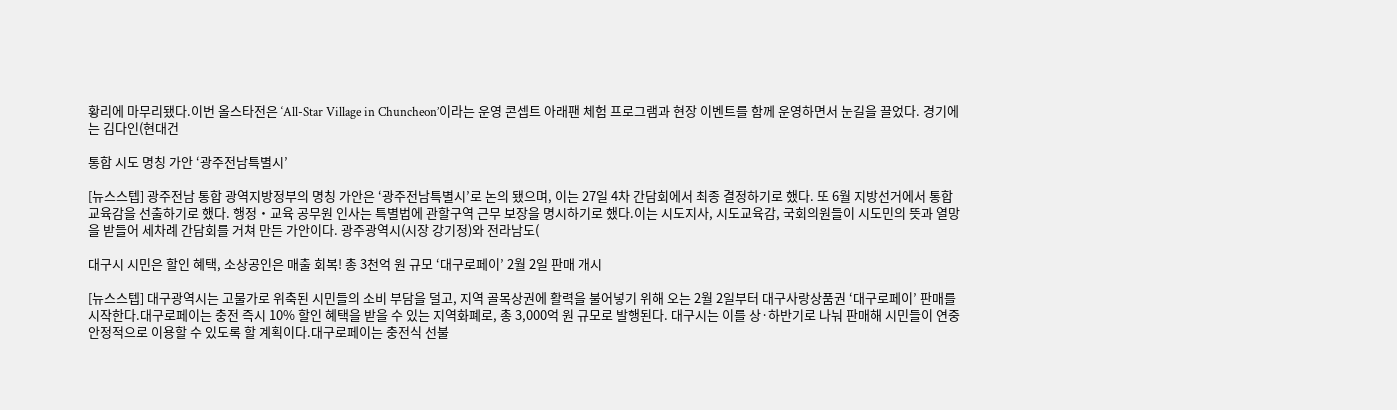황리에 마무리됐다.이번 올스타전은 ‘All-Star Village in Chuncheon’이라는 운영 콘셉트 아래팬 체험 프로그램과 현장 이벤트를 함께 운영하면서 눈길을 끌었다. 경기에는 김다인(현대건

통합 시도 명칭 가안 ‘광주전남특별시’

[뉴스스텝] 광주전남 통합 광역지방정부의 명칭 가안은 ‘광주전남특별시’로 논의 됐으며, 이는 27일 4차 간담회에서 최종 결정하기로 했다. 또 6월 지방선거에서 통합 교육감을 선출하기로 했다. 행정‧교육 공무원 인사는 특별법에 관할구역 근무 보장을 명시하기로 했다.이는 시도지사, 시도교육감, 국회의원들이 시도민의 뜻과 열망을 받들어 세차례 간담회를 거쳐 만든 가안이다. 광주광역시(시장 강기정)와 전라남도(

대구시 시민은 할인 혜택, 소상공인은 매출 회복! 총 3천억 원 규모 ‘대구로페이’ 2월 2일 판매 개시

[뉴스스텝] 대구광역시는 고물가로 위축된 시민들의 소비 부담을 덜고, 지역 골목상권에 활력을 불어넣기 위해 오는 2월 2일부터 대구사랑상품권 ‘대구로페이’ 판매를 시작한다.대구로페이는 충전 즉시 10% 할인 혜택을 받을 수 있는 지역화폐로, 총 3,000억 원 규모로 발행된다. 대구시는 이를 상·하반기로 나눠 판매해 시민들이 연중 안정적으로 이용할 수 있도록 할 계획이다.대구로페이는 충전식 선불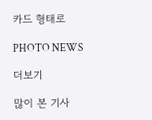카드 형태로

PHOTO NEWS

더보기

많이 본 기사